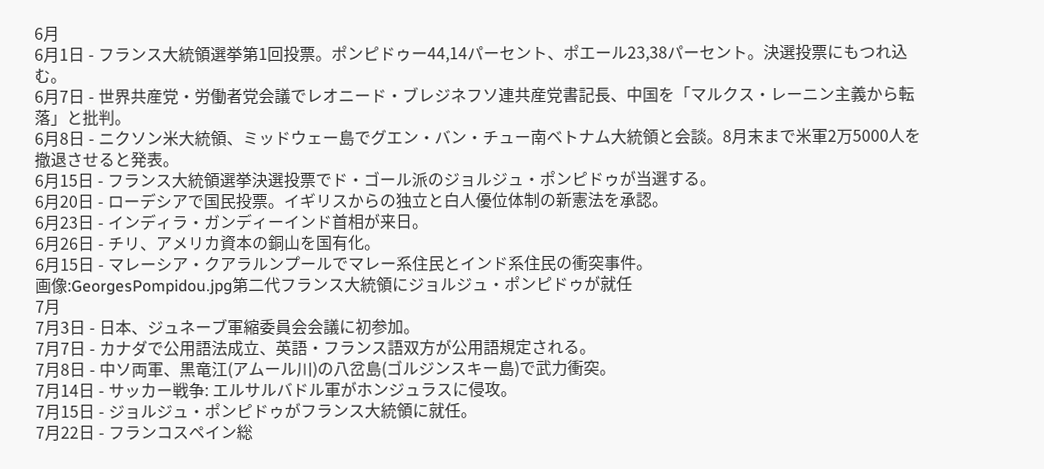6月
6月1日 - フランス大統領選挙第1回投票。ポンピドゥー44,14パーセント、ポエール23,38パーセント。決選投票にもつれ込む。
6月7日 - 世界共産党・労働者党会議でレオニード・ブレジネフソ連共産党書記長、中国を「マルクス・レーニン主義から転落」と批判。
6月8日 - ニクソン米大統領、ミッドウェー島でグエン・バン・チュー南ベトナム大統領と会談。8月末まで米軍2万5000人を撤退させると発表。
6月15日 - フランス大統領選挙決選投票でド・ゴール派のジョルジュ・ポンピドゥが当選する。
6月20日 - ローデシアで国民投票。イギリスからの独立と白人優位体制の新憲法を承認。
6月23日 - インディラ・ガンディーインド首相が来日。
6月26日 - チリ、アメリカ資本の銅山を国有化。
6月15日 - マレーシア・クアラルンプールでマレー系住民とインド系住民の衝突事件。
画像:GeorgesPompidou.jpg第二代フランス大統領にジョルジュ・ポンピドゥが就任
7月
7月3日 - 日本、ジュネーブ軍縮委員会会議に初参加。
7月7日 - カナダで公用語法成立、英語・フランス語双方が公用語規定される。
7月8日 - 中ソ両軍、黒竜江(アムール川)の八岔島(ゴルジンスキー島)で武力衝突。
7月14日 - サッカー戦争: エルサルバドル軍がホンジュラスに侵攻。
7月15日 - ジョルジュ・ポンピドゥがフランス大統領に就任。
7月22日 - フランコスペイン総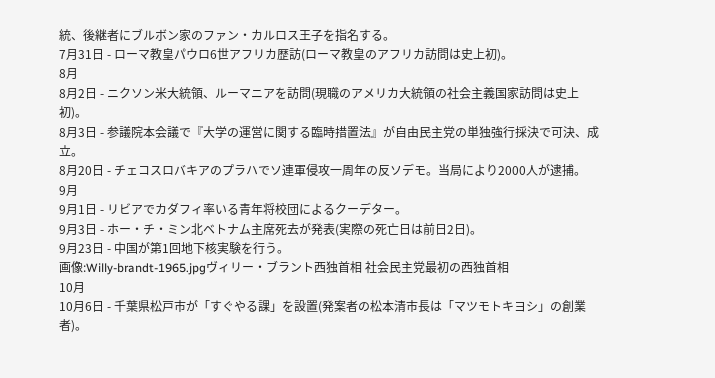統、後継者にブルボン家のファン・カルロス王子を指名する。
7月31日 - ローマ教皇パウロ6世アフリカ歴訪(ローマ教皇のアフリカ訪問は史上初)。
8月
8月2日 - ニクソン米大統領、ルーマニアを訪問(現職のアメリカ大統領の社会主義国家訪問は史上初)。
8月3日 - 参議院本会議で『大学の運営に関する臨時措置法』が自由民主党の単独強行採決で可決、成立。
8月20日 - チェコスロバキアのプラハでソ連軍侵攻一周年の反ソデモ。当局により2000人が逮捕。
9月
9月1日 - リビアでカダフィ率いる青年将校団によるクーデター。
9月3日 - ホー・チ・ミン北ベトナム主席死去が発表(実際の死亡日は前日2日)。
9月23日 - 中国が第1回地下核実験を行う。
画像:Willy-brandt-1965.jpgヴィリー・ブラント西独首相 社会民主党最初の西独首相
10月
10月6日 - 千葉県松戸市が「すぐやる課」を設置(発案者の松本清市長は「マツモトキヨシ」の創業者)。